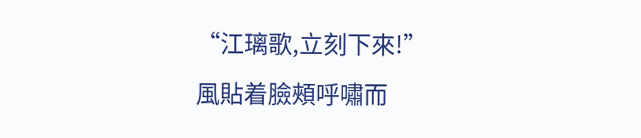“江璃歌,立刻下來!”
風貼着臉頰呼嘯而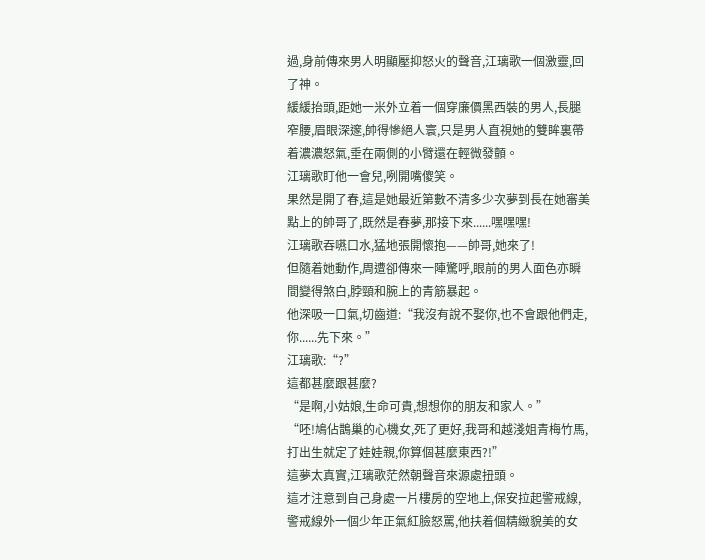過,身前傳來男人明顯壓抑怒火的聲音,江璃歌一個激靈,回了神。
緩緩抬頭,距她一米外立着一個穿廉價黑西裝的男人,長腿窄腰,眉眼深邃,帥得慘絕人寰,只是男人直視她的雙眸裏帶着濃濃怒氣,垂在兩側的小臂還在輕微發顫。
江璃歌盯他一會兒,咧開嘴傻笑。
果然是開了春,這是她最近第數不清多少次夢到長在她審美點上的帥哥了,既然是春夢,那接下來......嘿嘿嘿!
江璃歌吞嚥口水,猛地張開懷抱——帥哥,她來了!
但隨着她動作,周遭卻傳來一陣驚呼,眼前的男人面色亦瞬間變得煞白,脖頸和腕上的青筋暴起。
他深吸一口氣,切齒道:“我沒有說不娶你,也不會跟他們走,你......先下來。”
江璃歌:“?”
這都甚麼跟甚麼?
“是啊,小姑娘,生命可貴,想想你的朋友和家人。”
“呸!鳩佔鵲巢的心機女,死了更好,我哥和越淺姐青梅竹馬,打出生就定了娃娃親,你算個甚麼東西?!”
這夢太真實,江璃歌茫然朝聲音來源處扭頭。
這才注意到自己身處一片樓房的空地上,保安拉起警戒線,警戒線外一個少年正氣紅臉怒罵,他扶着個精緻貌美的女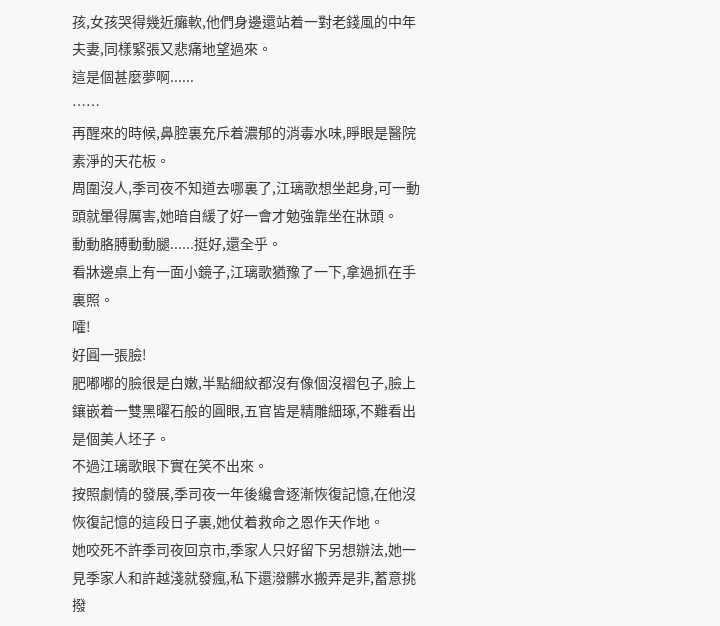孩,女孩哭得幾近癱軟,他們身邊還站着一對老錢風的中年夫妻,同樣緊張又悲痛地望過來。
這是個甚麼夢啊......
……
再醒來的時候,鼻腔裏充斥着濃郁的消毒水味,睜眼是醫院素淨的天花板。
周圍沒人,季司夜不知道去哪裏了,江璃歌想坐起身,可一動頭就暈得厲害,她暗自緩了好一會才勉強靠坐在牀頭。
動動胳膊動動腿......挺好,還全乎。
看牀邊桌上有一面小鏡子,江璃歌猶豫了一下,拿過抓在手裏照。
嚯!
好圓一張臉!
肥嘟嘟的臉很是白嫩,半點細紋都沒有像個沒褶包子,臉上鑲嵌着一雙黑曜石般的圓眼,五官皆是精雕細琢,不難看出是個美人坯子。
不過江璃歌眼下實在笑不出來。
按照劇情的發展,季司夜一年後纔會逐漸恢復記憶,在他沒恢復記憶的這段日子裏,她仗着救命之恩作天作地。
她咬死不許季司夜回京市,季家人只好留下另想辦法,她一見季家人和許越淺就發瘋,私下還潑髒水搬弄是非,蓄意挑撥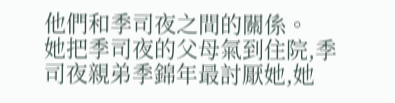他們和季司夜之間的關係。
她把季司夜的父母氣到住院,季司夜親弟季錦年最討厭她,她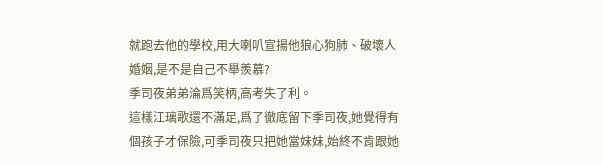就跑去他的學校,用大喇叭宣揚他狼心狗肺、破壞人婚姻,是不是自己不舉羨慕?
季司夜弟弟淪爲笑柄,高考失了利。
這樣江璃歌還不滿足,爲了徹底留下季司夜,她覺得有個孩子才保險,可季司夜只把她當妹妹,始終不肯跟她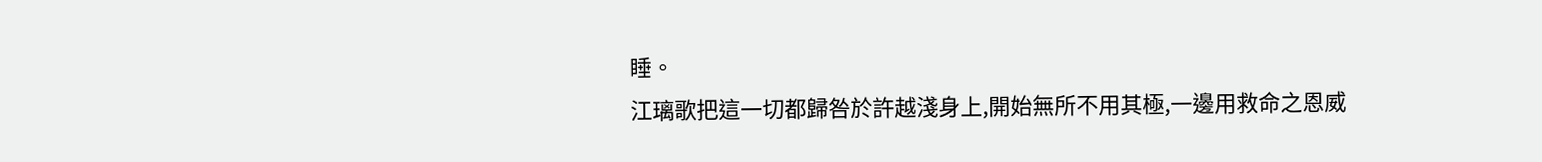睡。
江璃歌把這一切都歸咎於許越淺身上,開始無所不用其極,一邊用救命之恩威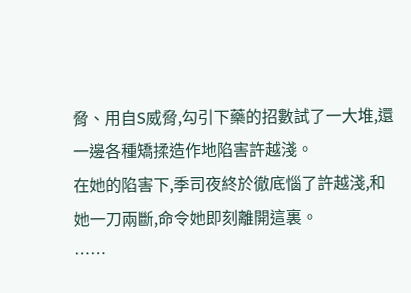脅、用自S威脅,勾引下藥的招數試了一大堆,還一邊各種矯揉造作地陷害許越淺。
在她的陷害下,季司夜終於徹底惱了許越淺,和她一刀兩斷,命令她即刻離開這裏。
……